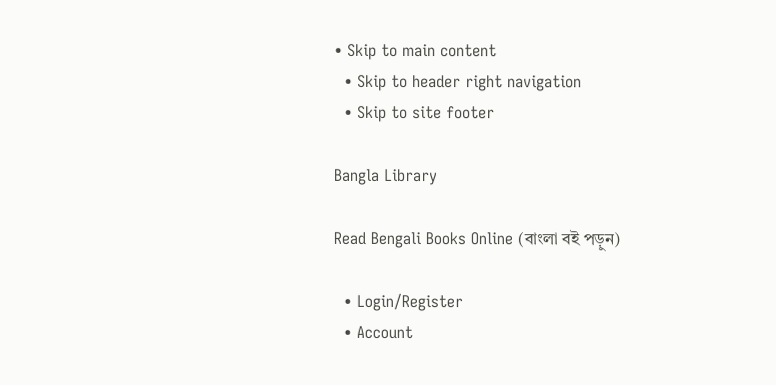• Skip to main content
  • Skip to header right navigation
  • Skip to site footer

Bangla Library

Read Bengali Books Online (বাংলা বই পড়ুন)

  • Login/Register
  • Account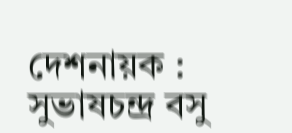দেশনায়ক : সুভাষচন্দ্র বসু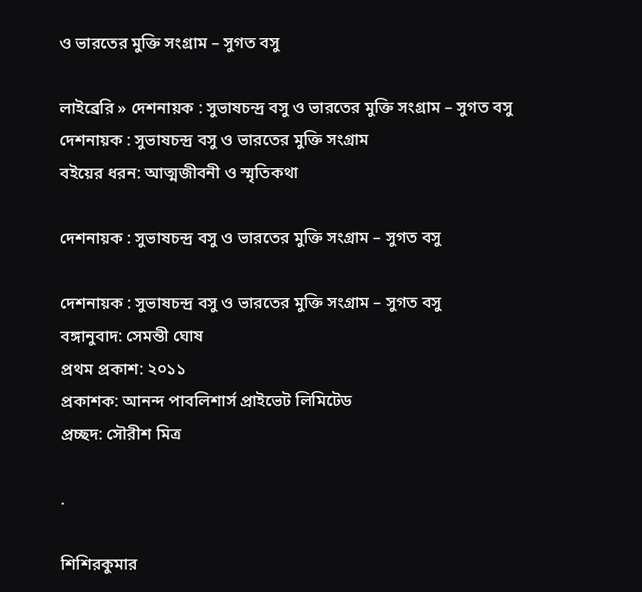ও ভারতের মুক্তি সংগ্রাম – সুগত বসু

লাইব্রেরি » দেশনায়ক : সুভাষচন্দ্র বসু ও ভারতের মুক্তি সংগ্রাম – সুগত বসু
দেশনায়ক : সুভাষচন্দ্র বসু ও ভারতের মুক্তি সংগ্রাম
বইয়ের ধরন: আত্মজীবনী ও স্মৃতিকথা

দেশনায়ক : সুভাষচন্দ্র বসু ও ভারতের মুক্তি সংগ্রাম – সুগত বসু

দেশনায়ক : সুভাষচন্দ্র বসু ও ভারতের মুক্তি সংগ্রাম – সুগত বসু
বঙ্গানুবাদ: সেমন্তী ঘোষ
প্রথম প্রকাশ: ২০১১
প্রকাশক: আনন্দ পাবলিশার্স প্রাইভেট লিমিটেড
প্রচ্ছদ: সৌরীশ মিত্র

.

শিশিরকুমার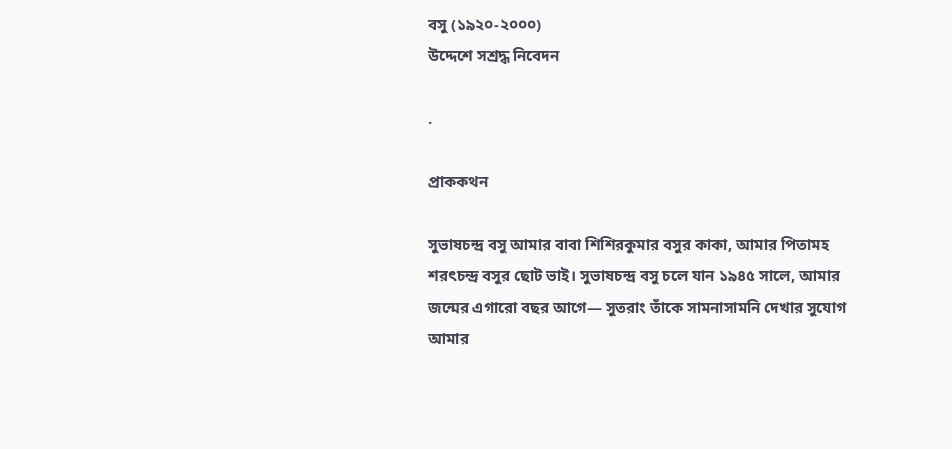বসু (১৯২০-২০০০)
উদ্দেশে সশ্রদ্ধ নিবেদন

.

প্রাককথন

সুভাষচন্দ্র বসু আমার বাবা শিশিরকুমার বসুর কাকা, আমার পিতামহ শরৎচন্দ্র বসুর ছোট ভাই। সুভাষচন্দ্র বসু চলে যান ১৯৪৫ সালে, আমার জন্মের এগারো বছর আগে— সুতরাং তাঁকে সামনাসামনি দেখার সুযোগ আমার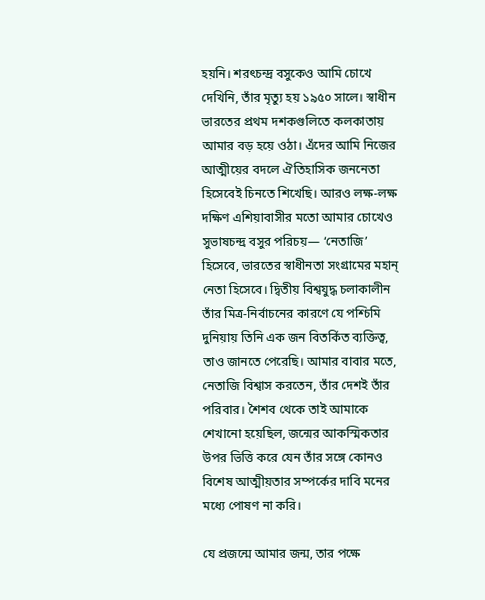হয়নি। শরৎচন্দ্র বসুকেও আমি চোখে দেখিনি, তাঁর মৃত্যু হয় ১৯৫০ সালে। স্বাধীন ভারতের প্রথম দশকগুলিতে কলকাতায় আমার বড় হয়ে ওঠা। এঁদের আমি নিজের আত্মীয়ের বদলে ঐতিহাসিক জননেতা হিসেবেই চিনতে শিখেছি। আরও লক্ষ-লক্ষ দক্ষিণ এশিয়াবাসীর মতো আমার চোখেও সুভাষচন্দ্র বসুর পরিচয়— ‘নেতাজি’ হিসেবে, ভারতের স্বাধীনতা সংগ্রামের মহান্ নেতা হিসেবে। দ্বিতীয় বিশ্বযুদ্ধ চলাকালীন তাঁর মিত্র-নির্বাচনের কারণে যে পশ্চিমি দুনিয়ায় তিনি এক জন বিতর্কিত ব্যক্তিত্ব, তাও জানতে পেরেছি। আমার বাবার মতে, নেতাজি বিশ্বাস করতেন, তাঁর দেশই তাঁর পরিবার। শৈশব থেকে তাই আমাকে শেখানো হয়েছিল, জন্মের আকস্মিকতার উপর ভিত্তি করে যেন তাঁর সঙ্গে কোনও বিশেষ আত্মীয়তার সম্পর্কের দাবি মনের মধ্যে পোষণ না করি।

যে প্রজন্মে আমার জন্ম, তার পক্ষে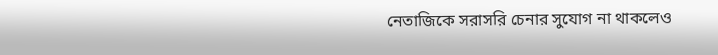নেতাজিকে সরাসরি চেনার সুযোগ না থাকলেও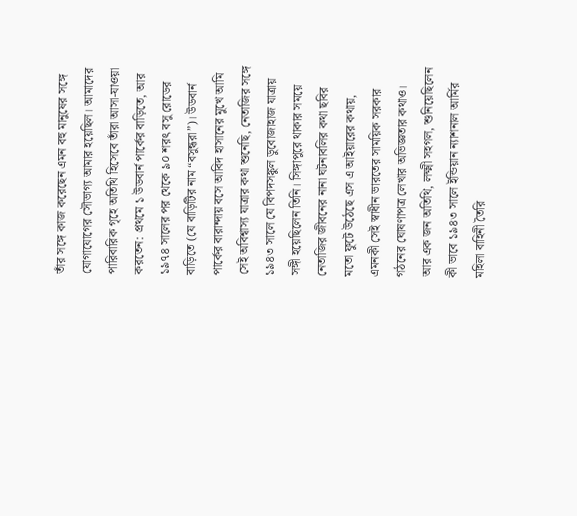তাঁর সঙ্গে কাজ করেছেন এমন বহু মানুষের সঙ্গে যোগাযোগের সৌভাগ্য আমার হয়েছিল। আমাদের পারিবারিক গৃহে অতিথি হিসেবে তাঁরা আসা-যাওয়া করতেন: প্রথমে ১ উডবার্ন পার্কের বাড়িতে, আর ১৯৭৪ সালের পর থেকে ৯০ শরৎ বসু রোডের বাড়িতে (যে বাড়িটির নাম “বসুন্ধরা”)। উডবার্ন পার্কের বারান্দায় বসে আবিদ হাসানের মুখে আমি সেই অবিশ্বাস্য যাত্রার কথা শুনেছি, নেতাজির সঙ্গে ১৯৪৩ সালে যে বিপদসঙ্কুল ডুবোজাহাজ যাত্রায় সঙ্গী হয়েছিলেন তিনি। সিঙ্গাপুরে থাকার সময়ে নেতাজির জীবনের নানা ঘটনাবলির কথা ছবির মতো ফুটে উঠেছে এস এ আইয়ারের কথায়, এমনকী সেই স্বাধীন ভারতের সাময়িক সরকার গঠনের ঘোষণাপত্র লেখার অভিজ্ঞতার কথাও। আর এক জন অতিথি, লক্ষ্মী সহগল, শুনিয়েছিলেন কী ভাবে ১৯৪৩ সালে ইন্ডিয়ান ন্যাশনাল আর্মির মহিলা বাহিনী তৈরি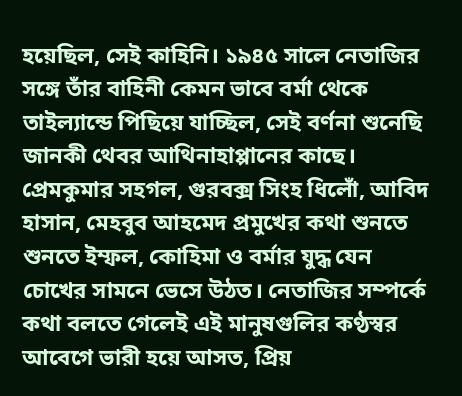হয়েছিল, সেই কাহিনি। ১৯৪৫ সালে নেতাজির সঙ্গে তাঁর বাহিনী কেমন ভাবে বর্মা থেকে তাইল্যান্ডে পিছিয়ে যাচ্ছিল, সেই বর্ণনা শুনেছি জানকী থেবর আথিনাহাপ্পানের কাছে। প্রেমকুমার সহগল, গুরবক্স সিংহ ধিলোঁ, আবিদ হাসান, মেহবুব আহমেদ প্রমুখের কথা শুনতে শুনতে ইম্ফল, কোহিমা ও বর্মার যুদ্ধ যেন চোখের সামনে ভেসে উঠত। নেতাজির সম্পর্কে কথা বলতে গেলেই এই মানুষগুলির কণ্ঠস্বর আবেগে ভারী হয়ে আসত, প্রিয়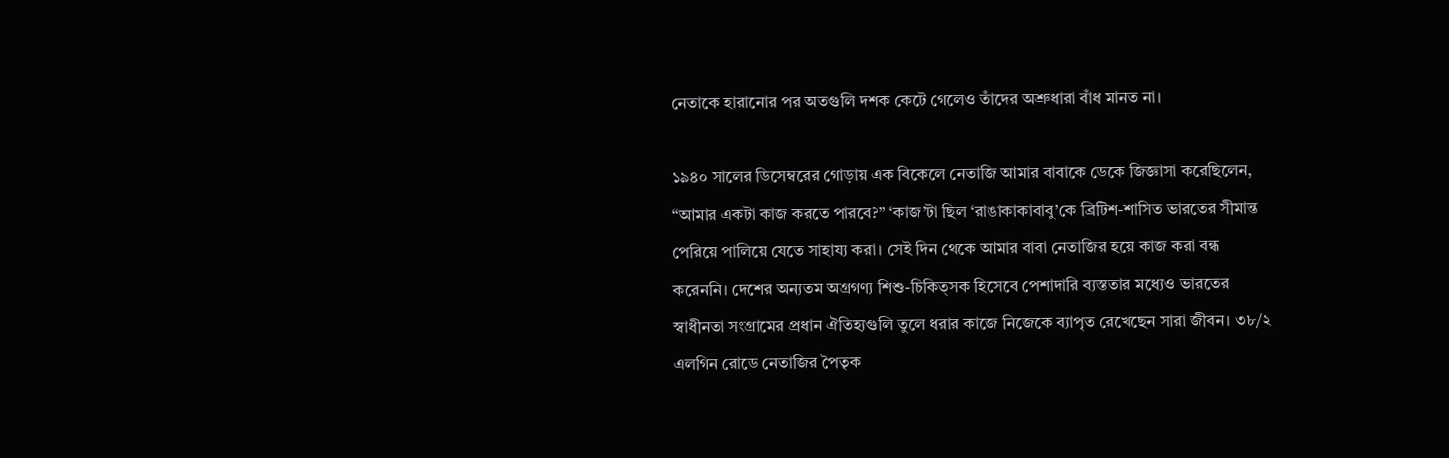নেতাকে হারানোর পর অতগুলি দশক কেটে গেলেও তাঁদের অশ্রুধারা বাঁধ মানত না।

১৯৪০ সালের ডিসেম্বরের গোড়ায় এক বিকেলে নেতাজি আমার বাবাকে ডেকে জিজ্ঞাসা করেছিলেন, “আমার একটা কাজ করতে পারবে?” ‘কাজ’টা ছিল ‘রাঙাকাকাবাবু’কে ব্রিটিশ-শাসিত ভারতের সীমান্ত পেরিয়ে পালিয়ে যেতে সাহায্য করা। সেই দিন থেকে আমার বাবা নেতাজির হয়ে কাজ করা বন্ধ করেননি। দেশের অন্যতম অগ্রগণ্য শিশু-চিকিত্সক হিসেবে পেশাদারি ব্যস্ততার মধ্যেও ভারতের স্বাধীনতা সংগ্রামের প্রধান ঐতিহ্যগুলি তুলে ধরার কাজে নিজেকে ব্যাপৃত রেখেছেন সারা জীবন। ৩৮/২ এলগিন রোডে নেতাজির পৈতৃক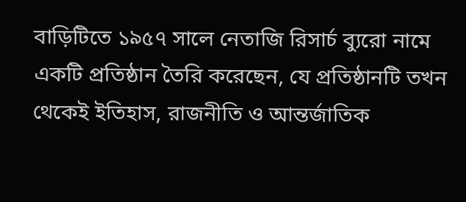বাড়িটিতে ১৯৫৭ সালে নেতাজি রিসার্চ ব্যুরো নামে একটি প্রতিষ্ঠান তৈরি করেছেন, যে প্রতিষ্ঠানটি তখন থেকেই ইতিহাস, রাজনীতি ও আন্তর্জাতিক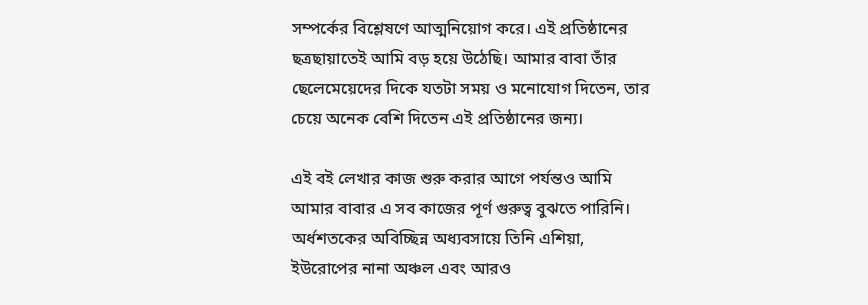সম্পর্কের বিশ্লেষণে আত্মনিয়োগ করে। এই প্রতিষ্ঠানের ছত্রছায়াতেই আমি বড় হয়ে উঠেছি। আমার বাবা তাঁর ছেলেমেয়েদের দিকে যতটা সময় ও মনোযোগ দিতেন, তার চেয়ে অনেক বেশি দিতেন এই প্রতিষ্ঠানের জন্য।

এই বই লেখার কাজ শুরু করার আগে পর্যন্তও আমি আমার বাবার এ সব কাজের পূর্ণ গুরুত্ব বুঝতে পারিনি। অর্ধশতকের অবিচ্ছিন্ন অধ্যবসায়ে তিনি এশিয়া, ইউরোপের নানা অঞ্চল এবং আরও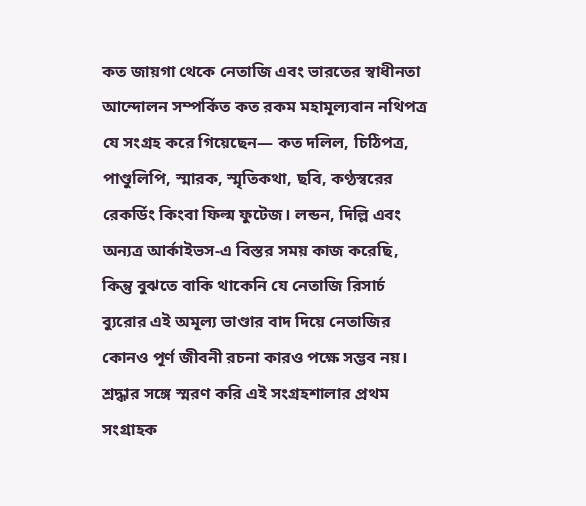কত জায়গা থেকে নেতাজি এবং ভারতের স্বাধীনতা আন্দোলন সম্পর্কিত কত রকম মহামূল্যবান নথিপত্র যে সংগ্রহ করে গিয়েছেন— কত দলিল, চিঠিপত্র, পাণ্ডুলিপি, স্মারক, স্মৃতিকথা, ছবি, কণ্ঠস্বরের রেকর্ডিং কিংবা ফিল্ম ফুটেজ। লন্ডন, দিল্লি এবং অন্যত্র আর্কাইভস-এ বিস্তর সময় কাজ করেছি, কিন্তু বুঝতে বাকি থাকেনি যে নেতাজি রিসার্চ ব্যুরোর এই অমূল্য ভাণ্ডার বাদ দিয়ে নেতাজির কোনও পূর্ণ জীবনী রচনা কারও পক্ষে সম্ভব নয়। শ্রদ্ধার সঙ্গে স্মরণ করি এই সংগ্রহশালার প্রথম সংগ্রাহক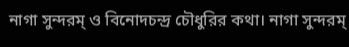নাগা সুন্দরম্ ও বিনোদচন্দ্র চৌধুরির কথা। নাগা সুন্দরম্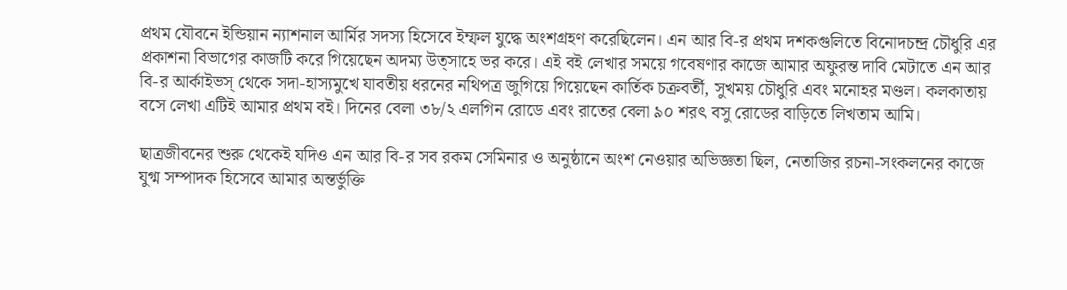প্রথম যৌবনে ইন্ডিয়ান ন্যাশনাল আর্মির সদস্য হিসেবে ইম্ফল যুদ্ধে অংশগ্রহণ করেছিলেন। এন আর বি-র প্রথম দশকগুলিতে বিনোদচন্দ্র চৌধুরি এর প্রকাশনা বিভাগের কাজটি করে গিয়েছেন অদম্য উত্সাহে ভর করে। এই বই লেখার সময়ে গবেষণার কাজে আমার অফুরন্ত দাবি মেটাতে এন আর বি-র আর্কাইভস্ থেকে সদা-হাস্যমুখে যাবতীয় ধরনের নথিপত্র জুগিয়ে গিয়েছেন কার্তিক চক্রবর্তী, সুখময় চৌধুরি এবং মনোহর মণ্ডল। কলকাতায় বসে লেখা এটিই আমার প্রথম বই। দিনের বেলা ৩৮/২ এলগিন রোডে এবং রাতের বেলা ৯০ শরৎ বসু রোডের বাড়িতে লিখতাম আমি।

ছাত্রজীবনের শুরু থেকেই যদিও এন আর বি-র সব রকম সেমিনার ও অনুষ্ঠানে অংশ নেওয়ার অভিজ্ঞতা ছিল, নেতাজির রচনা-সংকলনের কাজে যুগ্ম সম্পাদক হিসেবে আমার অন্তর্ভুক্তি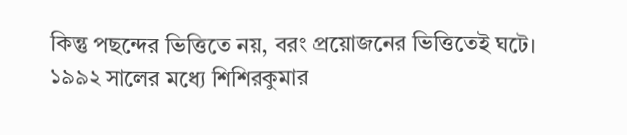কিন্তু পছন্দের ভিত্তিতে নয়, বরং প্রয়োজনের ভিত্তিতেই ঘটে। ১৯৯২ সালের মধ্যে শিশিরকুমার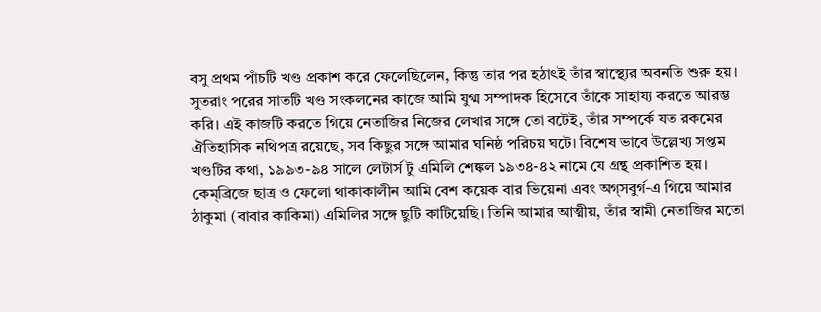বসু প্রথম পাঁচটি খণ্ড প্রকাশ করে ফেলেছিলেন, কিন্তু তার পর হঠাৎই তাঁর স্বাস্থ্যের অবনতি শুরু হয়। সুতরাং পরের সাতটি খণ্ড সংকলনের কাজে আমি যুগ্ম সম্পাদক হিসেবে তাঁকে সাহায্য করতে আরম্ভ করি। এই কাজটি করতে গিয়ে নেতাজির নিজের লেখার সঙ্গে তো বটেই, তাঁর সম্পর্কে যত রকমের ঐতিহাসিক নথিপত্র রয়েছে, সব কিছুর সঙ্গে আমার ঘনিষ্ঠ পরিচয় ঘটে। বিশেষ ভাবে উল্লেখ্য সপ্তম খণ্ডটির কথা, ১৯৯৩-৯৪ সালে লেটার্স টু এমিলি শেঙ্কল ১৯৩৪-৪২ নামে যে গ্রন্থ প্রকাশিত হয়। কেম্‌ব্রিজে ছাত্র ও ফেলো থাকাকালীন আমি বেশ কয়েক বার ভিয়েনা এবং অগ্সবুর্গ-এ গিয়ে আমার ঠাকুমা (বাবার কাকিমা) এমিলির সঙ্গে ছুটি কাটিয়েছি। তিনি আমার আত্মীয়, তাঁর স্বামী নেতাজির মতো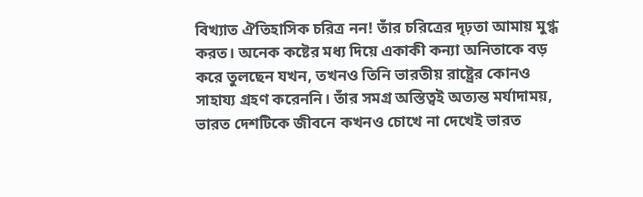বিখ্যাত ঐতিহাসিক চরিত্র নন! তাঁর চরিত্রের দৃঢ়তা আমায় মুগ্ধ করত। অনেক কষ্টের মধ্য দিয়ে একাকী কন্যা অনিতাকে বড় করে তুলছেন যখন, তখনও তিনি ভারতীয় রাষ্ট্রের কোনও সাহায্য গ্রহণ করেননি। তাঁর সমগ্র অস্তিত্বই অত্যন্ত মর্যাদাময়, ভারত দেশটিকে জীবনে কখনও চোখে না দেখেই ভারত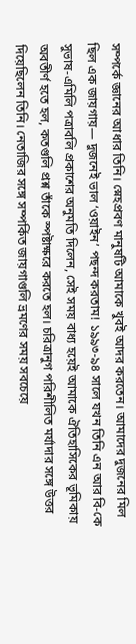সম্পর্কে জ্ঞানের আধার তিনি। স্নেহপ্রবণ মানুষটি আমাকে খুবই আদর করতেন। আমাদের দুজনের মিল ছিল এক জায়গায়— দুজনেই ভাল ‘ওয়াইন’ পছন্দ করতাম! ১৯৯৩-৯৪ সালে যখন তিনি এন আর বি-কে সুভাষ-এমিলি পত্রাবলি প্রকাশের অনুমতি দিলেন, সেই সময় বাধ্য হয়েই আমাকে ঐতিহাসিকের ভূমিকায় অবতীর্ণ হতে হল, কতগুলি প্রশ্ন তাঁকে স্পষ্টাক্ষরে করতে হল। চরিত্রানুগ পরিশীলিত মর্যাদার সঙ্গে উত্তর দিয়েছিলেন তিনি। নেতাজির সঙ্গে সম্পর্কিত জায়গাগুলি ভ্রমণের সময় সবচেয়ে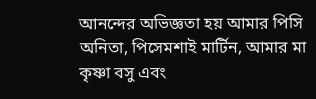আনন্দের অভিজ্ঞতা হয় আমার পিসি অনিতা, পিসেমশাই মার্টিন, আমার মা কৃষ্ণা বসু এবং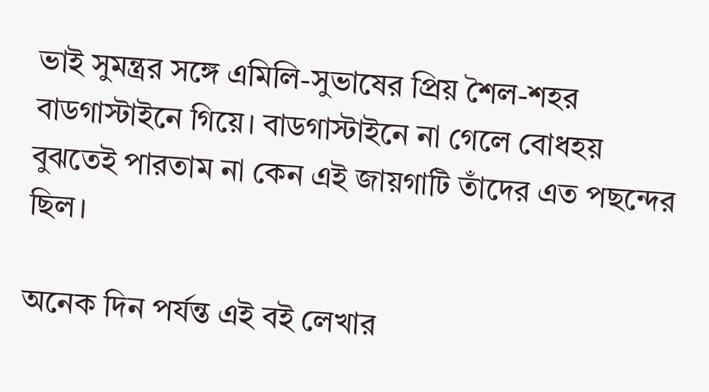ভাই সুমন্ত্রর সঙ্গে এমিলি-সুভাষের প্রিয় শৈল-শহর বাডগাস্টাইনে গিয়ে। বাডগাস্টাইনে না গেলে বোধহয় বুঝতেই পারতাম না কেন এই জায়গাটি তাঁদের এত পছন্দের ছিল।

অনেক দিন পর্যন্ত এই বই লেখার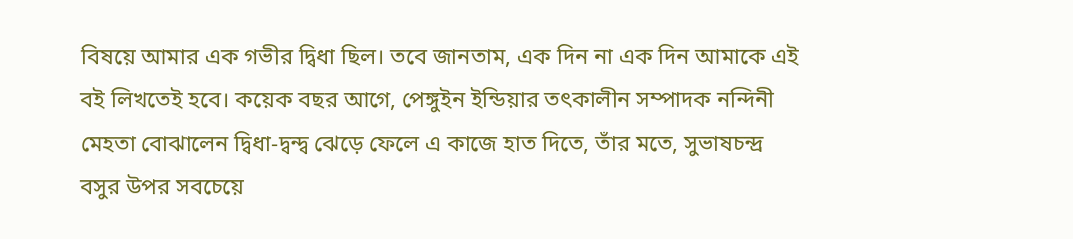বিষয়ে আমার এক গভীর দ্বিধা ছিল। তবে জানতাম, এক দিন না এক দিন আমাকে এই বই লিখতেই হবে। কয়েক বছর আগে, পেঙ্গুইন ইন্ডিয়ার তৎকালীন সম্পাদক নন্দিনী মেহতা বোঝালেন দ্বিধা-দ্বন্দ্ব ঝেড়ে ফেলে এ কাজে হাত দিতে, তাঁর মতে, সুভাষচন্দ্র বসুর উপর সবচেয়ে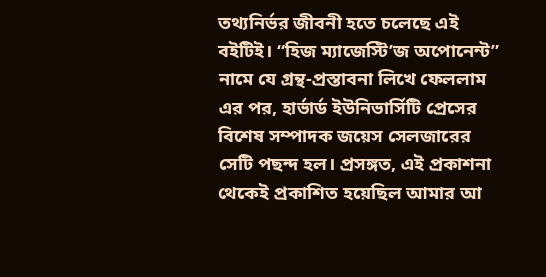তথ্যনির্ভর জীবনী হতে চলেছে এই বইটিই। “হিজ ম্যাজেস্টি’জ অপোনেন্ট” নামে যে গ্রন্থ-প্রস্তাবনা লিখে ফেললাম এর পর, হার্ভার্ড ইউনিভার্সিটি প্রেসের বিশেষ সম্পাদক জয়েস সেলজারের সেটি পছন্দ হল। প্রসঙ্গত, এই প্রকাশনা থেকেই প্রকাশিত হয়েছিল আমার আ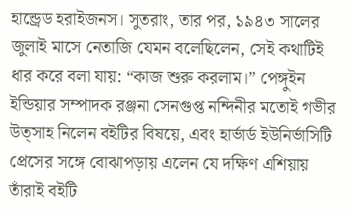হান্ড্রেড হরাইজনস। সুতরাং, তার পর, ১৯৪৩ সালের জুলাই মাসে নেতাজি যেমন বলেছিলেন, সেই কথাটিই ধার করে বলা যায়: “কাজ শুরু করলাম।” পেঙ্গুইন ইন্ডিয়ার সম্পাদক রঞ্জনা সেনগুপ্ত নন্দিনীর মতোই গভীর উত্সাহ নিলেন বইটির বিষয়ে, এবং হার্ভার্ড ইউনির্ভাসিটি প্রেসের সঙ্গে বোঝাপড়ায় এলেন যে দক্ষিণ এশিয়ায় তাঁরাই বইটি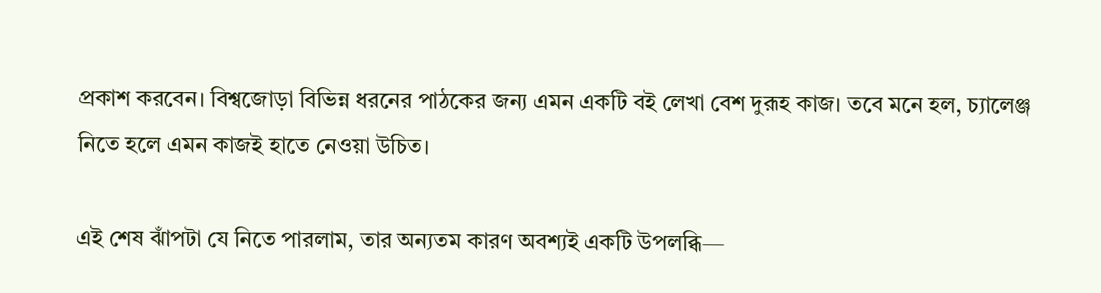প্রকাশ করবেন। বিশ্বজোড়া বিভিন্ন ধরনের পাঠকের জন্য এমন একটি বই লেখা বেশ দুরূহ কাজ। তবে মনে হল, চ্যালেঞ্জ নিতে হলে এমন কাজই হাতে নেওয়া উচিত।

এই শেষ ঝাঁপটা যে নিতে পারলাম, তার অন্যতম কারণ অবশ্যই একটি উপলব্ধি—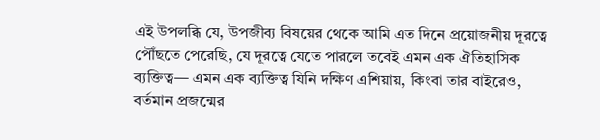এই উপলব্ধি যে, উপজীব্য বিষয়ের থেকে আমি এত দিনে প্রয়োজনীয় দূরত্বে পৌঁছতে পেরেছি, যে দূরত্বে যেতে পারলে তবেই এমন এক ঐতিহাসিক ব্যক্তিত্ব— এমন এক ব্যক্তিত্ব যিনি দক্ষিণ এশিয়ায়, কিংবা তার বাইরেও, বর্তমান প্রজন্মের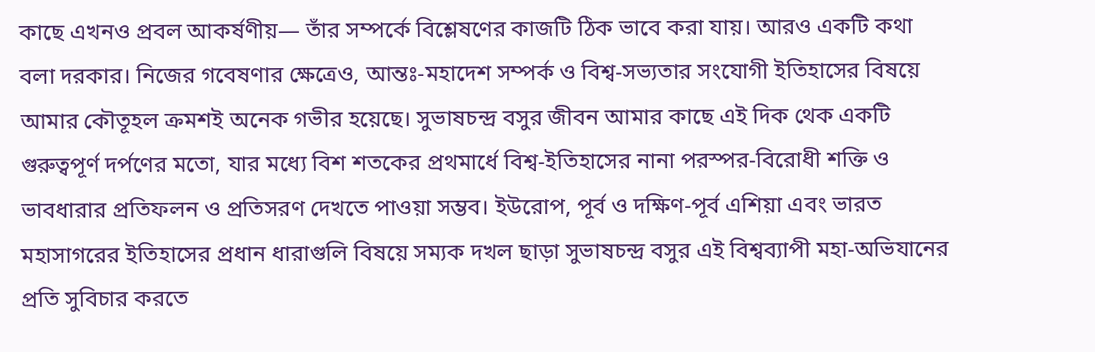কাছে এখনও প্রবল আকর্ষণীয়— তাঁর সম্পর্কে বিশ্লেষণের কাজটি ঠিক ভাবে করা যায়। আরও একটি কথা বলা দরকার। নিজের গবেষণার ক্ষেত্রেও, আন্তঃ-মহাদেশ সম্পর্ক ও বিশ্ব-সভ্যতার সংযোগী ইতিহাসের বিষয়ে আমার কৌতূহল ক্রমশই অনেক গভীর হয়েছে। সুভাষচন্দ্র বসুর জীবন আমার কাছে এই দিক থেক একটি গুরুত্বপূর্ণ দর্পণের মতো, যার মধ্যে বিশ শতকের প্রথমার্ধে বিশ্ব-ইতিহাসের নানা পরস্পর-বিরোধী শক্তি ও ভাবধারার প্রতিফলন ও প্রতিসরণ দেখতে পাওয়া সম্ভব। ইউরোপ, পূর্ব ও দক্ষিণ-পূর্ব এশিয়া এবং ভারত মহাসাগরের ইতিহাসের প্রধান ধারাগুলি বিষয়ে সম্যক দখল ছাড়া সুভাষচন্দ্র বসুর এই বিশ্বব্যাপী মহা-অভিযানের প্রতি সুবিচার করতে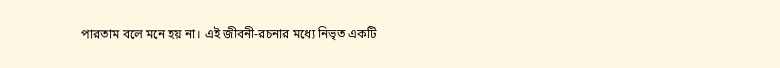পারতাম বলে মনে হয় না। এই জীবনী-রচনার মধ্যে নিভৃত একটি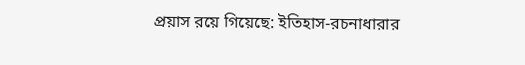প্রয়াস রয়ে গিয়েছে: ইতিহাস-রচনাধারার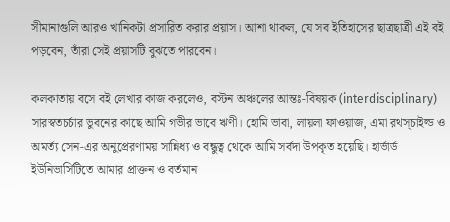সীমানাগুলি আরও খানিকটা প্রসারিত করার প্রয়াস। আশা থাকল, যে সব ইতিহাসের ছাত্রছাত্রী এই বই পড়বেন, তাঁরা সেই প্রয়াসটি বুঝতে পারবেন।

কলকাতায় বসে বই লেখার কাজ করলেও, বস্টন অঞ্চলের আন্তঃ-বিষয়ক (interdisciplinary) সারস্বতচর্চার ভুবনের কাছে আমি গভীর ভাবে ঋণী। হোমি ভাবা, লায়লা ফাওয়াজ, এমা রথস্চাইল্ড ও অমর্ত্য সেন-এর অনুপ্রেরণাময় সান্নিধ্য ও বন্ধুত্ব থেকে আমি সর্বদা উপকৃত হয়েছি। হার্ভার্ড ইউনিভার্সিটিতে আমার প্রাক্তন ও বর্তমান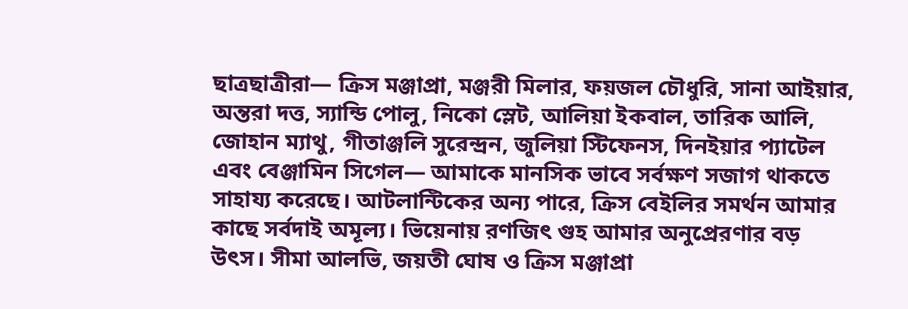ছাত্রছাত্রীরা— ক্রিস মঞ্জাপ্রা, মঞ্জরী মিলার, ফয়জল চৌধুরি, সানা আইয়ার, অন্তরা দত্ত, স্যান্ডি পোলু, নিকো স্লেট, আলিয়া ইকবাল, তারিক আলি, জোহান ম্যাথু, গীতাঞ্জলি সুরেন্দ্রন, জুলিয়া স্টিফেনস, দিনইয়ার প্যাটেল এবং বেঞ্জামিন সিগেল— আমাকে মানসিক ভাবে সর্বক্ষণ সজাগ থাকতে সাহায্য করেছে। আটলান্টিকের অন্য পারে, ক্রিস বেইলির সমর্থন আমার কাছে সর্বদাই অমূল্য। ভিয়েনায় রণজিৎ গুহ আমার অনুপ্রেরণার বড় উৎস। সীমা আলভি, জয়তী ঘোষ ও ক্রিস মঞ্জাপ্রা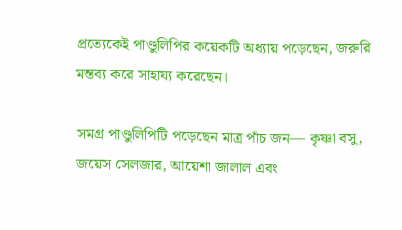প্রত্যেকেই পাণ্ডুলিপির কয়েকটি অধ্যায় পড়েছেন, জরুরি মন্তব্য করে সাহায্য করেছেন।

সমগ্র পাণ্ডুলিপিটি পড়েছেন মাত্র পাঁচ জন— কৃষ্ণা বসু, জয়েস সেলজার, আয়েশা জালাল এবং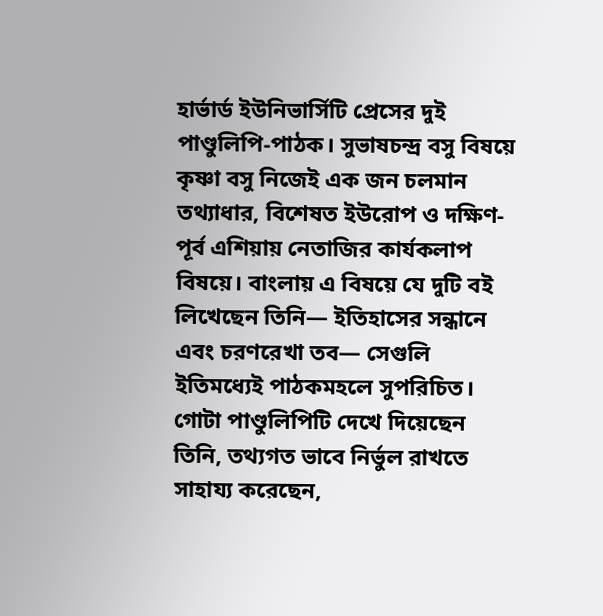হার্ভার্ড ইউনিভার্সিটি প্রেসের দুই পাণ্ডুলিপি-পাঠক। সুভাষচন্দ্র বসু বিষয়ে কৃষ্ণা বসু নিজেই এক জন চলমান তথ্যাধার, বিশেষত ইউরোপ ও দক্ষিণ-পূর্ব এশিয়ায় নেতাজির কার্যকলাপ বিষয়ে। বাংলায় এ বিষয়ে যে দুটি বই লিখেছেন তিনি— ইতিহাসের সন্ধানে এবং চরণরেখা তব— সেগুলি ইতিমধ্যেই পাঠকমহলে সুপরিচিত। গোটা পাণ্ডুলিপিটি দেখে দিয়েছেন তিনি, তথ্যগত ভাবে নির্ভুল রাখতে সাহায্য করেছেন,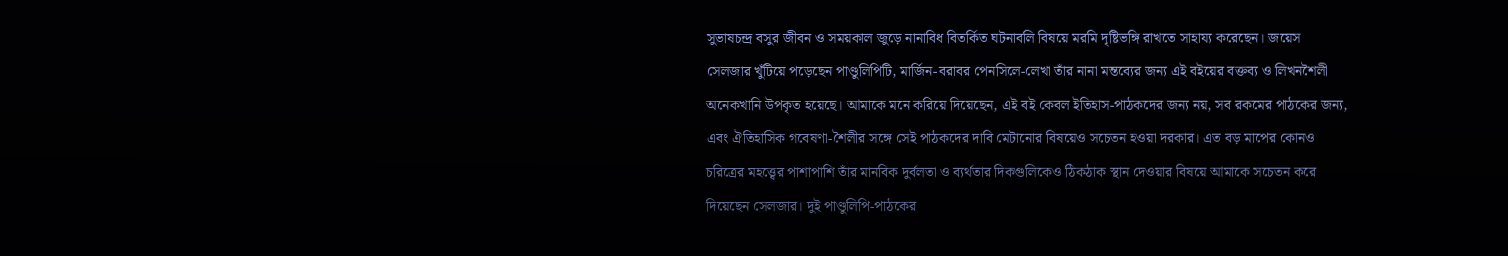সুভাষচন্দ্র বসুর জীবন ও সময়কাল জুড়ে নানাবিধ বিতর্কিত ঘটনাবলি বিষয়ে মরমি দৃষ্টিভঙ্গি রাখতে সাহায্য করেছেন। জয়েস সেলজার খুঁটিয়ে পড়েছেন পাণ্ডুলিপিটি, মার্জিন-বরাবর পেনসিলে-লেখা তাঁর নানা মন্তব্যের জন্য এই বইয়ের বক্তব্য ও লিখনশৈলী অনেকখানি উপকৃত হয়েছে। আমাকে মনে করিয়ে দিয়েছেন, এই বই কেবল ইতিহাস-পাঠকদের জন্য নয়, সব রকমের পাঠকের জন্য, এবং ঐতিহাসিক গবেষণা-শৈলীর সঙ্গে সেই পাঠকদের দাবি মেটানোর বিষয়েও সচেতন হওয়া দরকার। এত বড় মাপের কোনও চরিত্রের মহত্ত্বের পাশাপাশি তাঁর মানবিক দুর্বলতা ও ব্যর্থতার দিকগুলিকেও ঠিকঠাক স্থান দেওয়ার বিষয়ে আমাকে সচেতন করে দিয়েছেন সেলজার। দুই পাণ্ডুলিপি-পাঠকের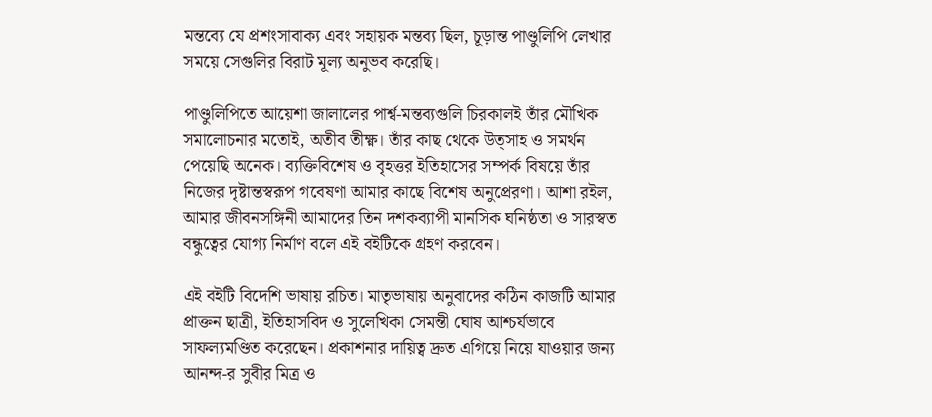মন্তব্যে যে প্রশংসাবাক্য এবং সহায়ক মন্তব্য ছিল, চূড়ান্ত পাণ্ডুলিপি লেখার সময়ে সেগুলির বিরাট মূল্য অনুভব করেছি।

পাণ্ডুলিপিতে আয়েশা জালালের পার্শ্ব-মন্তব্যগুলি চিরকালই তাঁর মৌখিক সমালোচনার মতোই, অতীব তীক্ষ্ণ। তাঁর কাছ থেকে উত্সাহ ও সমর্থন পেয়েছি অনেক। ব্যক্তিবিশেষ ও বৃহত্তর ইতিহাসের সম্পর্ক বিষয়ে তাঁর নিজের দৃষ্টান্তস্বরূপ গবেষণা আমার কাছে বিশেষ অনুপ্রেরণা। আশা রইল, আমার জীবনসঙ্গিনী আমাদের তিন দশকব্যাপী মানসিক ঘনিষ্ঠতা ও সারস্বত বন্ধুত্বের যোগ্য নির্মাণ বলে এই বইটিকে গ্রহণ করবেন।

এই বইটি বিদেশি ভাষায় রচিত। মাতৃভাষায় অনুবাদের কঠিন কাজটি আমার প্রাক্তন ছাত্রী, ইতিহাসবিদ ও সুলেখিকা সেমন্তী ঘোষ আশ্চর্যভাবে সাফল্যমণ্ডিত করেছেন। প্রকাশনার দায়িত্ব দ্রুত এগিয়ে নিয়ে যাওয়ার জন্য আনন্দ-র সুবীর মিত্র ও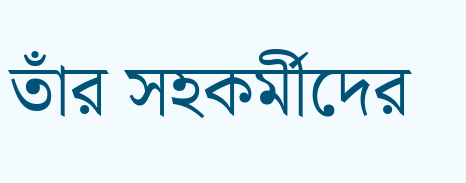তাঁর সহকর্মীদের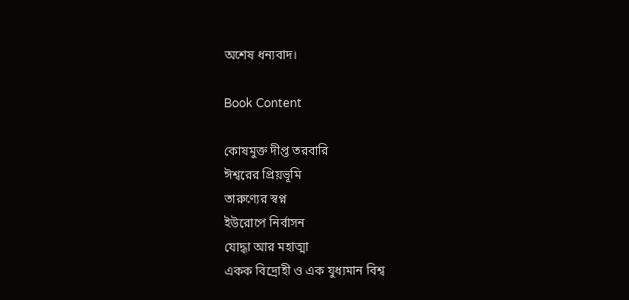অশেষ ধন্যবাদ।

Book Content

কোষমুক্ত দীপ্ত তরবারি
ঈশ্বরের প্রিয়ভূমি
তারুণ্যের স্বপ্ন
ইউরোপে নির্বাসন
যোদ্ধা আর মহাত্মা
একক বিদ্রোহী ও এক যুধ্যমান বিশ্ব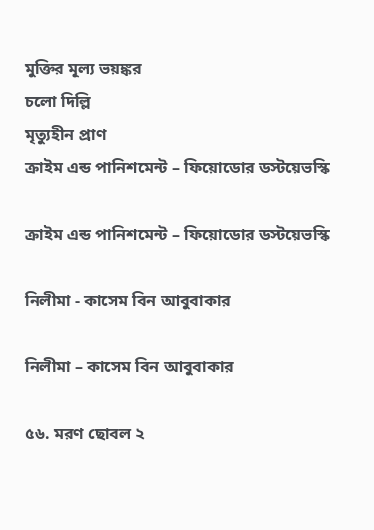মুক্তির মূল্য ভয়ঙ্কর
চলো দিল্লি
মৃত্যুহীন প্রাণ
ক্রাইম এন্ড পানিশমেন্ট – ফিয়োডোর ডস্টয়েভস্কি

ক্রাইম এন্ড পানিশমেন্ট – ফিয়োডোর ডস্টয়েভস্কি

নিলীমা - কাসেম বিন আবুবাকার

নিলীমা – কাসেম বিন আবুবাকার

৫৬. মরণ ছোবল ২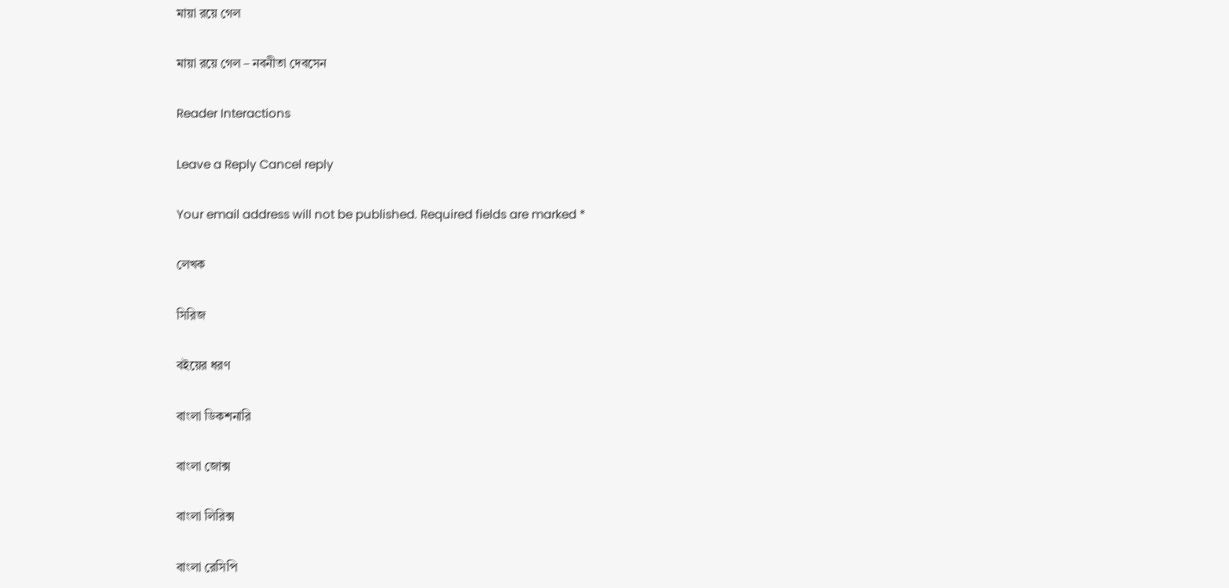মায়া রয়ে গেল

মায়া রয়ে গেল – নবনীতা দেবসেন

Reader Interactions

Leave a Reply Cancel reply

Your email address will not be published. Required fields are marked *

লেখক

সিরিজ

বইয়ের ধরণ

বাংলা ডিকশনারি

বাংলা জোক্স

বাংলা লিরিক্স

বাংলা রেসিপি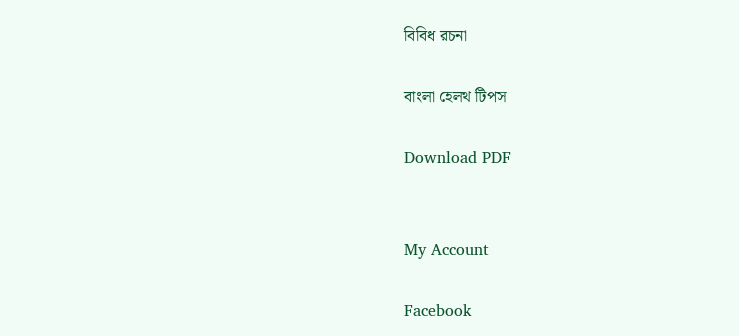বিবিধ রচনা

বাংলা হেলথ টিপস

Download PDF


My Account

Facebook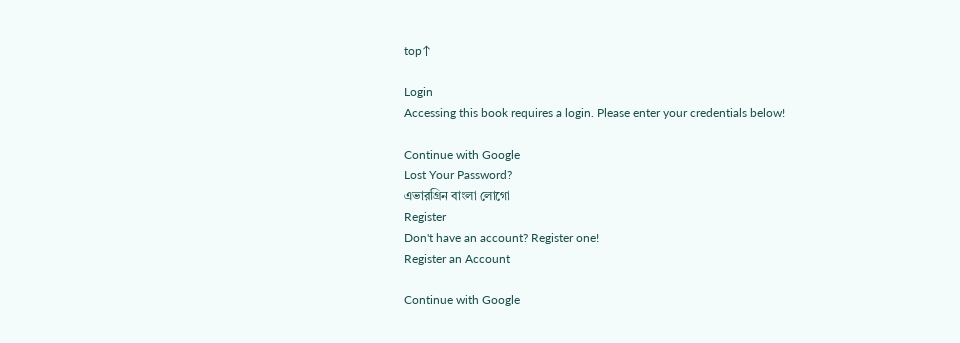top↑

Login
Accessing this book requires a login. Please enter your credentials below!

Continue with Google
Lost Your Password?
এভারগ্রিন বাংলা লোগো
Register
Don't have an account? Register one!
Register an Account

Continue with Google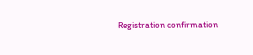Registration confirmation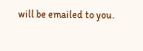will be emailed to you.